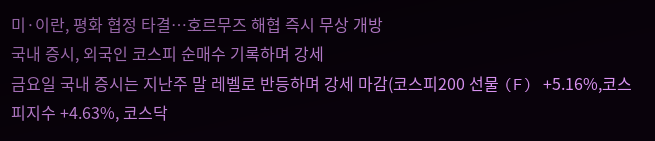미·이란, 평화 협정 타결…호르무즈 해협 즉시 무상 개방
국내 증시, 외국인 코스피 순매수 기록하며 강세
금요일 국내 증시는 지난주 말 레벨로 반등하며 강세 마감(코스피200 선물 (F) +5.16%,코스피지수 +4.63%, 코스닥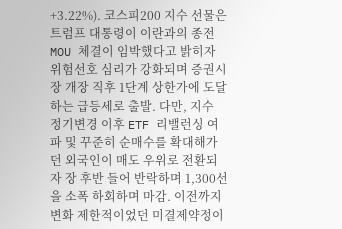+3.22%). 코스피200 지수 선물은 트럼프 대통령이 이란과의 종전 MOU 체결이 임박했다고 밝히자 위험선호 심리가 강화되며 증권시장 개장 직후 1단계 상한가에 도달하는 급등세로 출발. 다만, 지수 정기변경 이후 ETF 리밸런싱 여파 및 꾸준히 순매수를 확대해가던 외국인이 매도 우위로 전환되자 장 후반 들어 반락하며 1,300선을 소폭 하회하며 마감. 이전까지 변화 제한적이었던 미결제약정이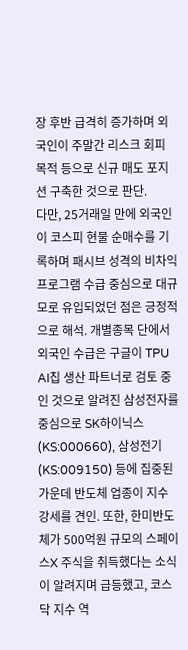장 후반 급격히 증가하며 외국인이 주말간 리스크 회피 목적 등으로 신규 매도 포지션 구축한 것으로 판단.
다만, 25거래일 만에 외국인이 코스피 현물 순매수를 기록하며 패시브 성격의 비차익프로그램 수급 중심으로 대규모로 유입되었던 점은 긍정적으로 해석. 개별종목 단에서 외국인 수급은 구글이 TPU AI칩 생산 파트너로 검토 중인 것으로 알려진 삼성전자를 중심으로 SK하이닉스 (KS:000660), 삼성전기 (KS:009150) 등에 집중된 가운데 반도체 업종이 지수 강세를 견인. 또한, 한미반도체가 500억원 규모의 스페이스X 주식을 취득했다는 소식이 알려지며 급등했고, 코스닥 지수 역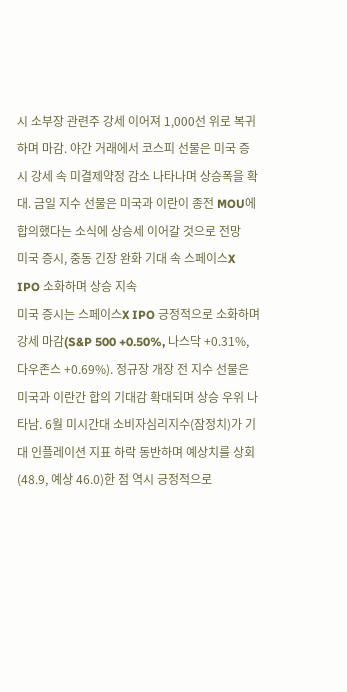시 소부장 관련주 강세 이어져 1,000선 위로 복귀하며 마감. 야간 거래에서 코스피 선물은 미국 증시 강세 속 미결제약정 감소 나타나며 상승폭을 확대. 금일 지수 선물은 미국과 이란이 종전 MOU에 합의했다는 소식에 상승세 이어갈 것으로 전망
미국 증시, 중동 긴장 완화 기대 속 스페이스X IPO 소화하며 상승 지속
미국 증시는 스페이스X IPO 긍정적으로 소화하며 강세 마감(S&P 500 +0.50%, 나스닥 +0.31%, 다우존스 +0.69%). 정규장 개장 전 지수 선물은 미국과 이란간 합의 기대감 확대되며 상승 우위 나타남. 6월 미시간대 소비자심리지수(잠정치)가 기대 인플레이션 지표 하락 동반하며 예상치를 상회(48.9, 예상 46.0)한 점 역시 긍정적으로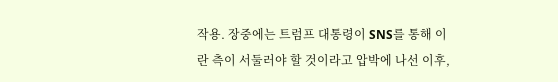작용. 장중에는 트럼프 대통령이 SNS를 통해 이란 측이 서둘러야 할 것이라고 압박에 나선 이후,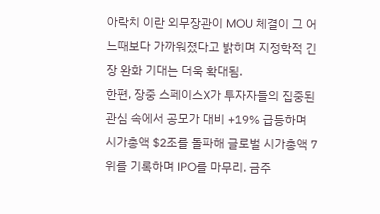아락치 이란 외무장관이 MOU 체결이 그 어느때보다 가까워졌다고 밝히며 지정학적 긴장 완화 기대는 더욱 확대됨.
한편, 장중 스페이스X가 투자자들의 집중된 관심 속에서 공모가 대비 +19% 급등하며 시가총액 $2조를 돌파해 글로벌 시가총액 7위를 기록하며 IPO를 마무리. 금주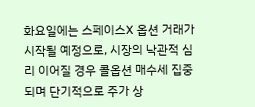화요일에는 스페이스X 옵션 거래가 시작될 예정으로, 시장의 낙관적 심리 이어질 경우 콜옵션 매수세 집중되며 단기적으로 주가 상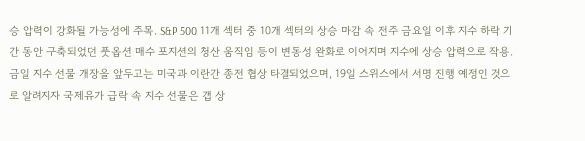승 압력이 강화될 가능성에 주목. S&P 500 11개 섹터 중 10개 섹터의 상승 마감 속 전주 금요일 이후 지수 하락 기간 동안 구축되었던 풋옵션 매수 포지션의 청산 움직임 등이 변동성 완화로 이어지며 지수에 상승 압력으로 작용. 금일 지수 선물 개장을 앞두고는 미국과 이란간 종전 협상 타결되었으며, 19일 스위스에서 서명 진행 예정인 것으로 알려지자 국제유가 급락 속 지수 선물은 갭 상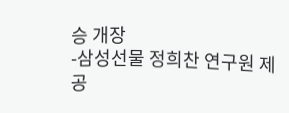승 개장
-삼성선물 정희찬 연구원 제공